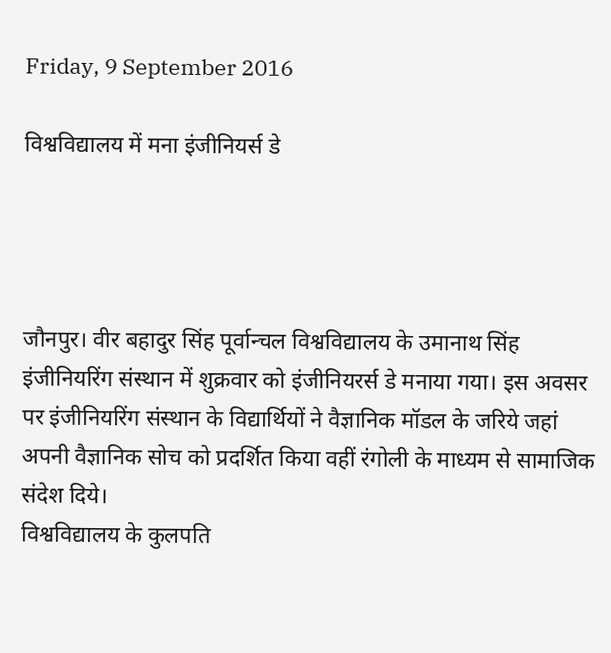Friday, 9 September 2016

विश्वविद्यालय में मना इंजीनियर्स डे




जौनपुर। वीर बहादुर सिंह पूर्वान्चल विश्वविद्यालय के उमानाथ सिंह इंजीनियरिंग संस्थान में शुक्रवार को इंजीनियरर्स डे मनाया गया। इस अवसर पर इंजीनियरिंग संस्थान के विद्यार्थियों ने वैज्ञानिक मॉडल के जरिये जहां अपनी वैज्ञानिक सोच को प्रदर्शित किया वहीं रंगोली के माध्यम से सामाजिक संदेश दिये।
विश्वविद्यालय के कुलपति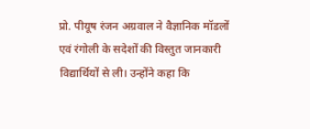प्रो. पीयूष रंजन अग्रवाल ने वैज्ञानिक मॉडलों एवं रंगोली के सदेशों की विस्तुत जानकारी विद्यार्थियों से ली। उन्होंने कहा कि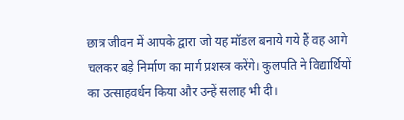छात्र जीवन में आपके द्वारा जो यह मॉडल बनाये गये हैं वह आगे चलकर बड़े निर्माण का मार्ग प्रशस्त्र करेंगे। कुलपति ने विद्यार्थियों का उत्साहवर्धन किया और उन्हें सलाह भी दी।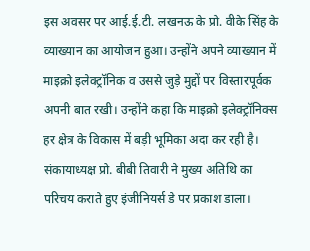इस अवसर पर आई.ई.टी. लखनऊ के प्रो. वीके सिंह के व्याख्यान का आयोजन हुआ। उन्होंने अपने व्याख्यान में माइक्रो इलेक्ट्रॉनिक व उससे जुड़े मुद्दों पर विस्तारपूर्वक अपनी बात रखी। उन्होंने कहा कि माइक्रो इलेक्ट्रॉनिक्स हर क्षेत्र के विकास में बड़ी भूमिका अदा कर रही है। संकायाध्यक्ष प्रो. बीबी तिवारी ने मुख्य अतिथि का परिचय कराते हुए इंजीनियर्स डे पर प्रकाश डाला।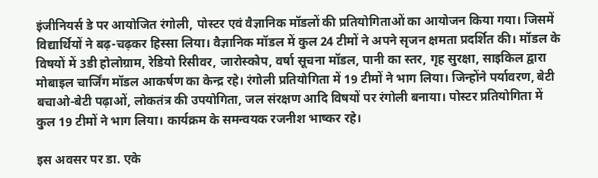इंजीनियर्स डे पर आयोजित रंगोली, पोस्टर एवं वैज्ञानिक मॉडलों की प्रतियोगिताओं का आयोजन किया गया। जिसमें विद्यार्थियों ने बढ़-चढ़कर हिस्सा लिया। वैज्ञानिक मॉडल में कुल 24 टीमों ने अपने सृजन क्षमता प्रदर्शित की। मॉडल के विषयों में 3डी होलोग्राम, रेडियो रिसीवर, जारोस्कोप, वर्षा सूचना मॉडल, पानी का स्तर, गृह सुरक्षा, साइकिल द्वारा मोबाइल चार्जिंग मॉडल आकर्षण का केन्द्र रहे। रंगोली प्रतियोगिता में 19 टीमों ने भाग लिया। जिन्होंने पर्यावरण, बेटी बचाओ-बेटी पढ़ाओं, लोकतंत्र की उपयोगिता, जल संरक्षण आदि विषयों पर रंगोली बनाया। पोस्टर प्रतियोगिता में कुल 19 टीमों ने भाग लिया। कार्यक्रम के समन्वयक रजनीश भाष्कर रहे।

इस अवसर पर डा. एके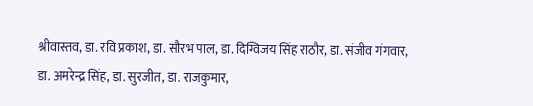श्रीवास्तव, डा. रवि प्रकाश, डा. सौरभ पाल, डा. दिग्विजय सिंह राठौर, डा. संजीव गंगवार, डा. अमरेन्द्र सिंह, डा. सुरजीत, डा. राजकुमार,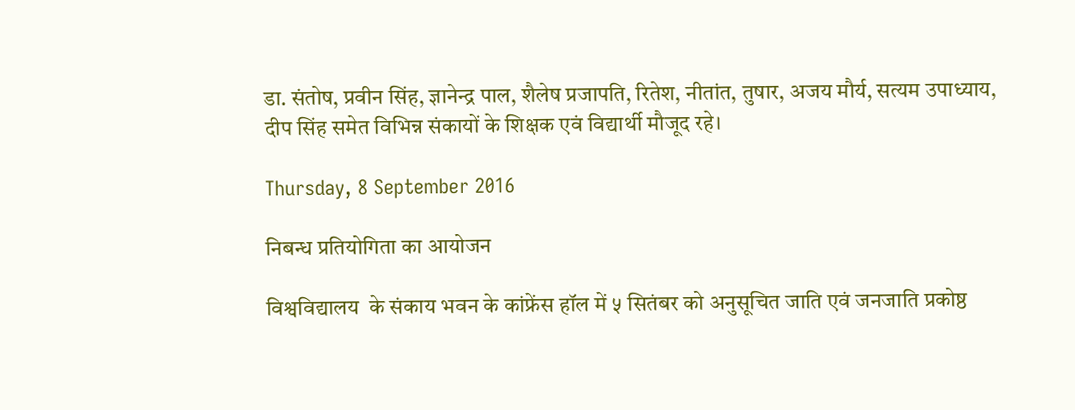डा. संतोष, प्रवीन सिंह, ज्ञानेन्द्र पाल, शैलेष प्रजापति, रितेश, नीतांत, तुषार, अजय मौर्य, सत्यम उपाध्याय, दीप सिंह समेत विभिन्न संकायों के शिक्षक एवं विद्यार्थी मौजूद रहे।

Thursday, 8 September 2016

निबन्ध प्रतियोगिता का आयोजन

विश्वविद्यालय  के संकाय भवन के कांफ्रेंस हॉल में ५ सितंबर को अनुसूचित जाति एवं जनजाति प्रकोष्ठ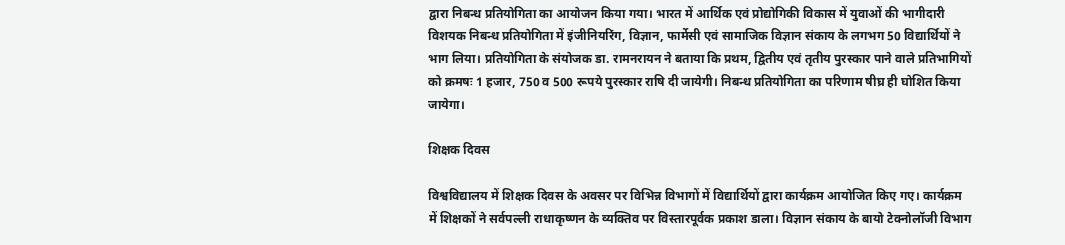द्वारा निबन्ध प्रतियोगिता का आयोजन किया गया। भारत में आर्थिक एवं प्रोद्योगिकी विकास में युवाओं की भागीदारी विशयक निबन्ध प्रतियोगिता में इंजीनियरिंग, विज्ञान, फार्मेसी एवं सामाजिक विज्ञान संकाय के लगभग 50 विद्यार्थियों ने भाग लिया। प्रतियोगिता के संयोजक डा. रामनरायन ने बताया कि प्रथम, द्वितीय एवं तृतीय पुरस्कार पाने वाले प्रतिभागियों को क्रमषः 1 हजार, 750 व 500 रूपये पुरस्कार राषि दी जायेगी। निबन्ध प्रतियोगिता का परिणाम षीघ्र ही घोशित किया जायेगा।

शिक्षक दिवस

विश्वविद्यालय में शिक्षक दिवस के अवसर पर विभिन्न विभागों में विद्यार्थियों द्वारा कार्यक्रम आयोजित किए गए। कार्यक्रम में शिक्षकों ने सर्वपल्ली राधाकृष्णन के व्यक्तिव पर विस्तारपूर्वक प्रकाश डाला। विज्ञान संकाय के बायो टेक्नोलॉजी विभाग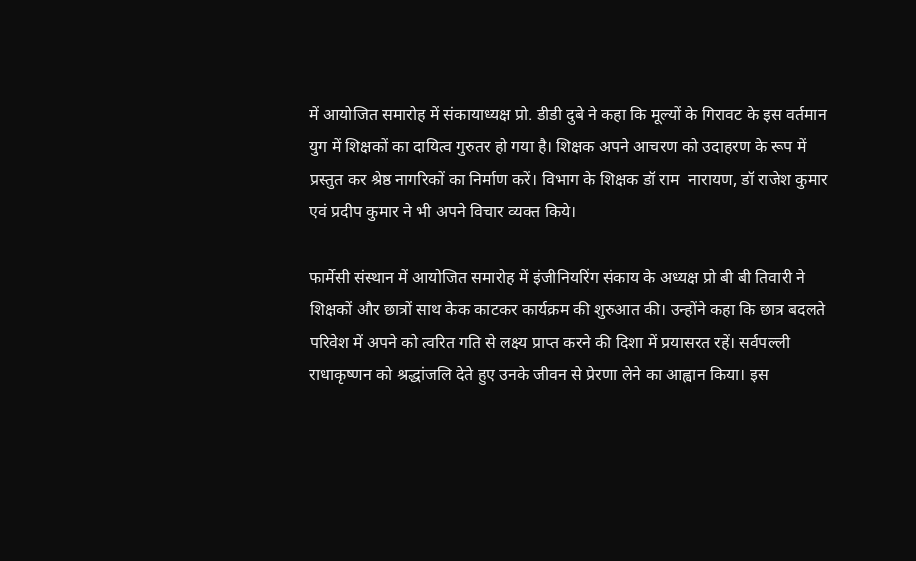में आयोजित समारोह में संकायाध्यक्ष प्रो. डीडी दुबे ने कहा कि मूल्यों के गिरावट के इस वर्तमान युग में शिक्षकों का दायित्व गुरुतर हो गया है। शिक्षक अपने आचरण को उदाहरण के रूप में प्रस्तुत कर श्रेष्ठ नागरिकों का निर्माण करें। विभाग के शिक्षक डॉ राम  नारायण, डॉ राजेश कुमार एवं प्रदीप कुमार ने भी अपने विचार व्यक्त किये।

फार्मेसी संस्थान में आयोजित समारोह में इंजीनियरिंग संकाय के अध्यक्ष प्रो बी बी तिवारी ने शिक्षकों और छात्रों साथ केक काटकर कार्यक्रम की शुरुआत की। उन्होंने कहा कि छात्र बदलते परिवेश में अपने को त्वरित गति से लक्ष्य प्राप्त करने की दिशा में प्रयासरत रहें। सर्वपल्ली राधाकृष्णन को श्रद्धांजलि देते हुए उनके जीवन से प्रेरणा लेने का आह्वान किया। इस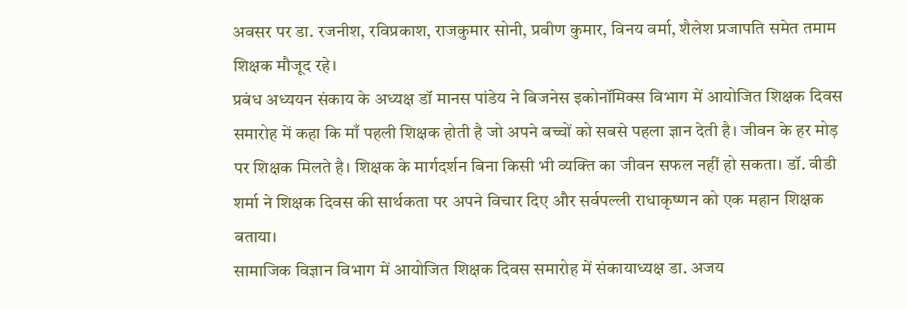अवसर पर डा. रजनीश, रविप्रकाश, राजकुमार सोनी, प्रवीण कुमार, विनय वर्मा, शैलेश प्रजापति समेत तमाम शिक्षक मौजूद रहे।
प्रबंध अध्ययन संकाय के अध्यक्ष डॉ मानस पांडेय ने बिजनेस इकोनॉमिक्स विभाग में आयोजित शिक्षक दिवस समारोह में कहा कि माँ पहली शिक्षक होती है जो अपने बच्चों को सबसे पहला ज्ञान देती है। जीवन के हर मोड़ पर शिक्षक मिलते है। शिक्षक के मार्गदर्शन बिना किसी भी व्यक्ति का जीवन सफल नहीं हो सकता। डॉ. वीडी शर्मा ने शिक्षक दिवस की सार्थकता पर अपने विचार दिए और सर्वपल्ली राधाकृष्णन को एक महान शिक्षक बताया।
सामाजिक विज्ञान विभाग में आयोजित शिक्षक दिवस समारोह में संकायाध्यक्ष डा. अजय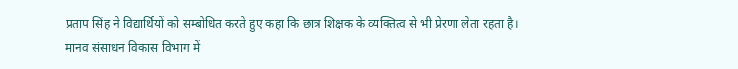प्रताप सिंह ने विद्यार्थियों को सम्बोधित करते हुए कहा कि छात्र शिक्षक के व्यक्तित्व से भी प्रेरणा लेता रहता है।
मानव संसाधन विकास विभाग में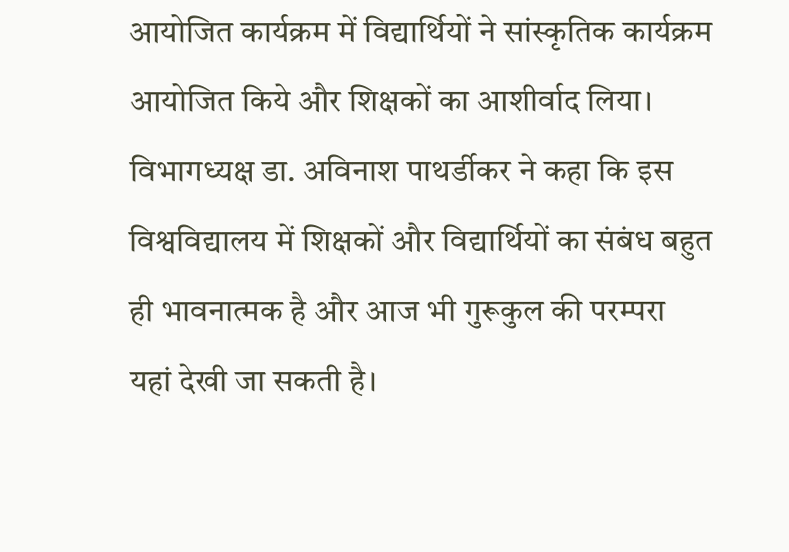आयोजित कार्यक्रम में विद्यार्थियों ने सांस्कृतिक कार्यक्रम आयोजित किये और शिक्षकों का आशीर्वाद लिया। विभागध्यक्ष डा. अविनाश पाथर्डीकर ने कहा कि इस विश्वविद्यालय में शिक्षकों और विद्यार्थियों का संबंध बहुत ही भावनात्मक है और आज भी गुरूकुल की परम्परा यहां देखी जा सकती है।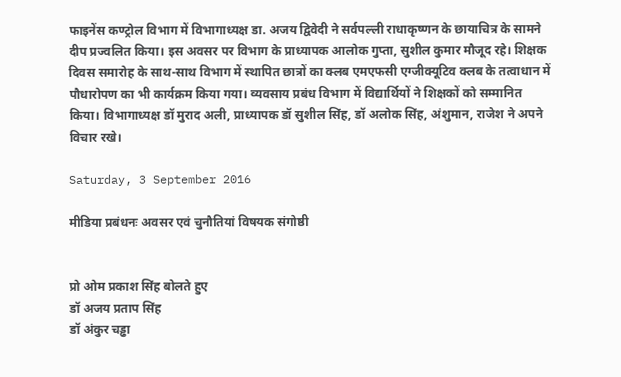फाइनेंस कण्ट्रोल विभाग में विभागाध्यक्ष डा. अजय द्विवेदी ने सर्वपल्ली राधाकृष्णन के छायाचित्र के सामने दीप प्रज्वलित किया। इस अवसर पर विभाग के प्राध्यापक आलोक गुप्ता, सुशील कुमार मौजूद रहे। शिक्षक दिवस समारोह के साथ-साथ विभाग में स्थापित छात्रों का क्लब एमएफसी एग्जीक्यूटिव क्लब के तत्वाधान में पौधारोपण का भी कार्यक्रम किया गया। व्यवसाय प्रबंध विभाग में विद्यार्थियों ने शिक्षकों को सम्मानित किया। विभागाध्यक्ष डॉ मुराद अली, प्राध्यापक डॉ सुशील सिंह, डॉ अलोक सिंह, अंशुमान, राजेश ने अपने विचार रखे।

Saturday, 3 September 2016

मीडिया प्रबंधनः अवसर एवं चुनौतियां विषयक संगोष्ठी


प्रो ओम प्रकाश सिंह बोलते हुए
डॉ अजय प्रताप सिंह
डॉ अंकुर चड्ढा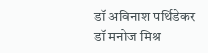डॉ अविनाश पर्थिडेकर
डॉ मनोज मिश्र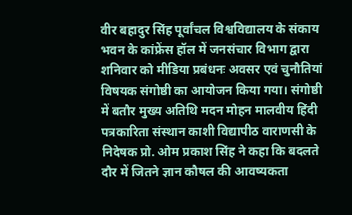वीर बहादुर सिंह पूर्वांचल विश्वविद्यालय के संकाय भवन के कांफ्रेंस हॉल में जनसंचार विभाग द्वारा शनिवार को मीडिया प्रबंधनः अवसर एवं चुनौतियां विषयक संगोष्ठी का आयोजन किया गया। संगोष्ठी में बतौर मुख्य अतिथि मदन मोहन मालवीय हिंदी पत्रकारिता संस्थान काशी विद्यापीठ वाराणसी के निदेषक प्रो. ओम प्रकाश सिंह ने कहा कि बदलते दौर में जितने ज्ञान कौषल की आवष्यकता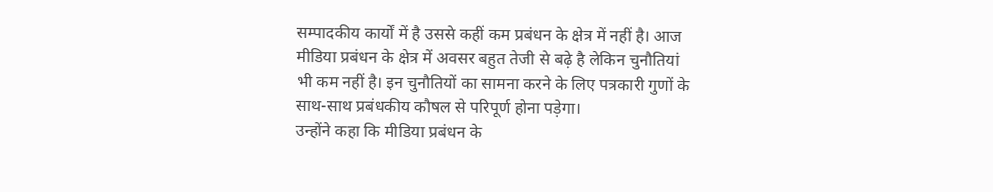सम्पादकीय कार्यों में है उससे कहीं कम प्रबंधन के क्षेत्र में नहीं है। आज मीडिया प्रबंधन के क्षेत्र में अवसर बहुत तेजी से बढ़े है लेकिन चुनौतियां भी कम नहीं है। इन चुनौतियों का सामना करने के लिए पत्रकारी गुणों के साथ-साथ प्रबंधकीय कौषल से परिपूर्ण होना पड़ेगा।
उन्होंने कहा कि मीडिया प्रबंधन के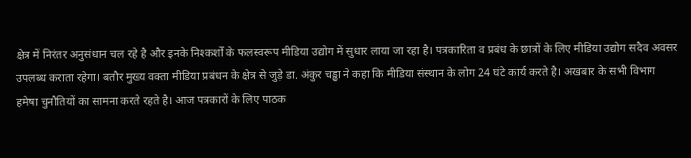क्षेत्र में निरंतर अनुसंधान चल रहे है और इनके निश्कर्शों के फलस्वरूप मीडिया उद्योग में सुधार लाया जा रहा है। पत्रकारिता व प्रबंध के छात्रों के लिए मीडिया उद्योग सदैव अवसर उपलब्ध कराता रहेगा। बतौर मुख्य वक्ता मीडिया प्रबंधन के क्षेत्र से जुड़े डा. अंकुर चड्ढा ने कहा कि मीडिया संस्थान के लोग 24 घंटे कार्य करते है। अखबार के सभी विभाग हमेषा चुनौतियों का सामना करते रहते है। आज पत्रकारों के लिए पाठक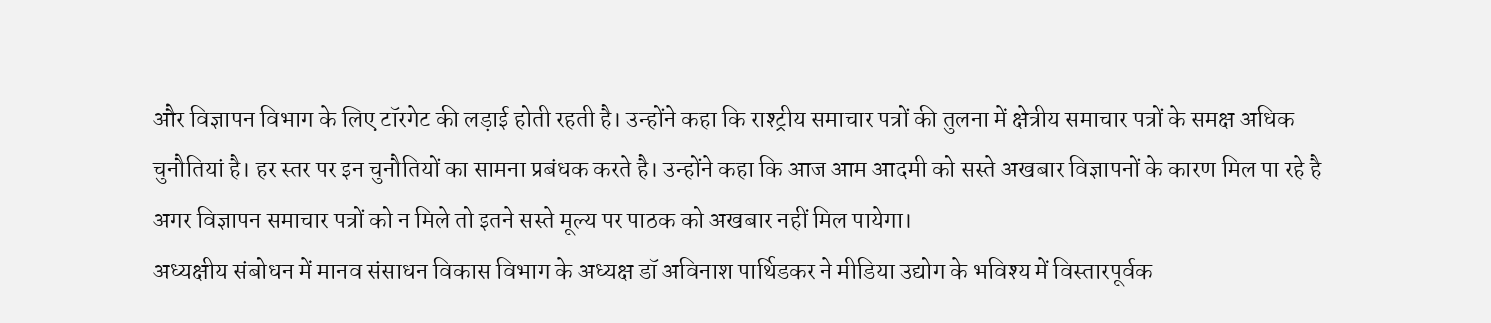और विज्ञापन विभाग के लिए टॉरगेट की लड़ाई होती रहती है। उन्होंने कहा कि राश्ट्रीय समाचार पत्रों की तुलना में क्षेत्रीय समाचार पत्रों के समक्ष अधिक चुनौतियां है। हर स्तर पर इन चुनौतियों का सामना प्रबंधक करते है। उन्होंने कहा कि आज आम आदमी को सस्ते अखबार विज्ञापनों के कारण मिल पा रहे है अगर विज्ञापन समाचार पत्रों को न मिले तो इतने सस्ते मूल्य पर पाठक को अखबार नहीं मिल पायेगा।
अध्यक्षीय संबोधन में मानव संसाधन विकास विभाग के अध्यक्ष डॉ अविनाश पार्थिडकर ने मीडिया उद्योग के भविश्य में विस्तारपूर्वक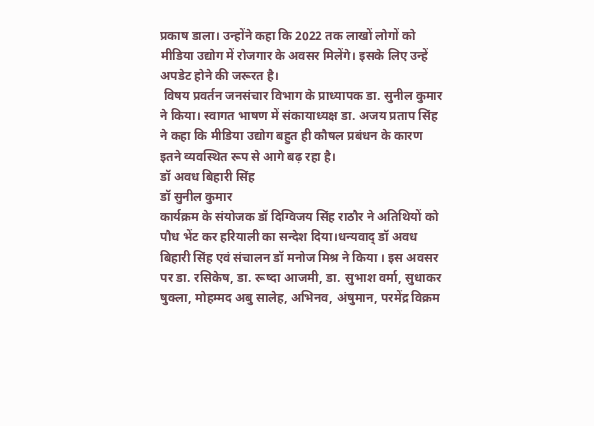प्रकाष डाला। उन्होंने कहा कि 2022 तक लाखों लोगों को मीडिया उद्योग में रोजगार के अवसर मिलेंगे। इसके लिए उन्हें अपडेट होने की जरूरत है।
 विषय प्रवर्तन जनसंचार विभाग के प्राध्यापक डा. सुनील कुमार ने किया। स्वागत भाषण में संकायाध्यक्ष डा. अजय प्रताप सिंह ने कहा कि मीडिया उद्योग बहुत ही कौषल प्रबंधन के कारण इतने व्यवस्थित रूप से आगे बढ़ रहा है।
डॉ अवध बिहारी सिंह
डॉ सुनील कुमार
कार्यक्रम के संयोजक डॉ दिग्विजय सिंह राठौर ने अतिथियों को पौध भेंट कर हरियाली का सन्देश दिया।धन्यवाद् डॉ अवध बिहारी सिंह एवं संचालन डॉ मनोज मिश्र ने किया । इस अवसर पर डा. रसिकेष, डा. रूष्दा आजमी, डा. सुभाश वर्मा, सुधाकर षुक्ला, मोहम्मद अबु सालेह, अभिनव, अंषुमान, परमेंद्र विक्रम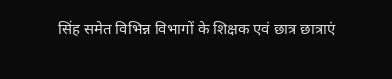सिंह समेत विभिन्न विभागों के शिक्षक एवं छात्र छात्राएं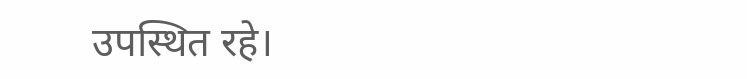उपस्थित रहे।